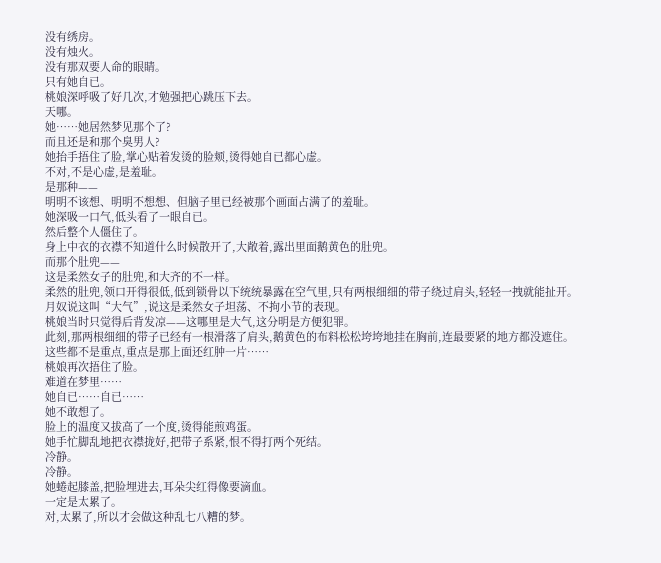没有绣房。
没有烛火。
没有那双要人命的眼睛。
只有她自已。
桃娘深呼吸了好几次,才勉强把心跳压下去。
天哪。
她……她居然梦见那个了?
而且还是和那个臭男人?
她抬手捂住了脸,掌心贴着发烫的脸颊,烫得她自已都心虚。
不对,不是心虚,是羞耻。
是那种——
明明不该想、明明不想想、但脑子里已经被那个画面占满了的羞耻。
她深吸一口气,低头看了一眼自已。
然后整个人僵住了。
身上中衣的衣襟不知道什么时候散开了,大敞着,露出里面鹅黄色的肚兜。
而那个肚兜——
这是柔然女子的肚兜,和大齐的不一样。
柔然的肚兜,领口开得很低,低到锁骨以下统统暴露在空气里,只有两根细细的带子绕过肩头,轻轻一拽就能扯开。
月奴说这叫“大气”,说这是柔然女子坦荡、不拘小节的表现。
桃娘当时只觉得后背发凉——这哪里是大气,这分明是方便犯罪。
此刻,那两根细细的带子已经有一根滑落了肩头,鹅黄色的布料松松垮垮地挂在胸前,连最要紧的地方都没遮住。
这些都不是重点,重点是那上面还红肿一片……
桃娘再次捂住了脸。
难道在梦里……
她自已……自已……
她不敢想了。
脸上的温度又拔高了一个度,烫得能煎鸡蛋。
她手忙脚乱地把衣襟拢好,把带子系紧,恨不得打两个死结。
冷静。
冷静。
她蜷起膝盖,把脸埋进去,耳朵尖红得像要滴血。
一定是太累了。
对,太累了,所以才会做这种乱七八糟的梦。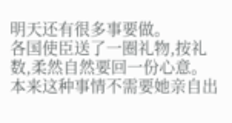明天还有很多事要做。
各国使臣送了一圈礼物,按礼数,柔然自然要回一份心意。
本来这种事情不需要她亲自出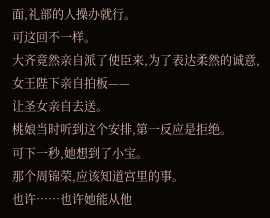面,礼部的人操办就行。
可这回不一样。
大齐竟然亲自派了使臣来,为了表达柔然的诚意,女王陛下亲自拍板——
让圣女亲自去送。
桃娘当时听到这个安排,第一反应是拒绝。
可下一秒,她想到了小宝。
那个周锦荣,应该知道宫里的事。
也许……也许她能从他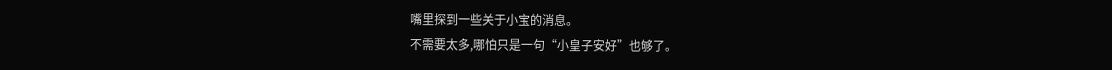嘴里探到一些关于小宝的消息。
不需要太多,哪怕只是一句“小皇子安好”也够了。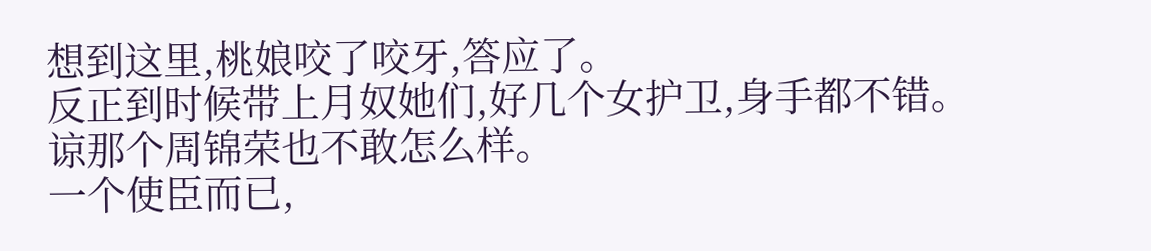想到这里,桃娘咬了咬牙,答应了。
反正到时候带上月奴她们,好几个女护卫,身手都不错。
谅那个周锦荣也不敢怎么样。
一个使臣而已,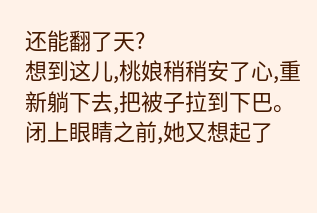还能翻了天?
想到这儿,桃娘稍稍安了心,重新躺下去,把被子拉到下巴。
闭上眼睛之前,她又想起了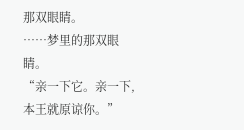那双眼睛。
……梦里的那双眼睛。
“亲一下它。亲一下,本王就原谅你。”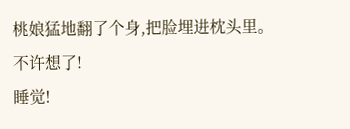桃娘猛地翻了个身,把脸埋进枕头里。
不许想了!
睡觉!